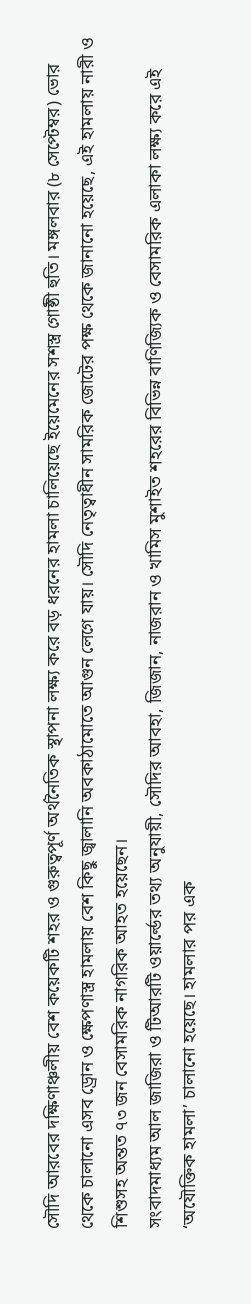সৌদি আরবের দক্ষিণাঞ্চলীয় বেশ কয়েকটি শহর ও গুরুত্বপূর্ণ অর্থনৈতিক স্থাপনা লক্ষ্য করে বড় ধরনের হামলা চালিয়েছে ইয়েমেনের সশস্ত্র গোষ্ঠী হুতি। মঙ্গলবার (৮ সেপ্টেম্বর) ভোর থেকে চালানো এসব ড্রোন ও ক্ষেপণাস্ত্র হামলায় বেশ কিছু জ্বালানি অবকাঠামোতে আগুন লেগে যায়। সৌদি নেতৃত্বাধীন সামরিক জোটের পক্ষ থেকে জানানো হয়েছে, এই হামলায় নারী ও শিশুসহ অন্তত ৭৩ জন বেসামরিক নাগরিক আহত হয়েছেন।
সংবাদমাধ্যম আল জাজিরা ও টিআরটি ওয়ার্ল্ডের তথ্য অনুযায়ী, সৌদির আবহা, জিজান, নাজরান ও খামিস মুশাইত শহরের বিভিন্ন বাণিজ্যিক ও বেসামরিক এলাকা লক্ষ্য করে এই ‘অযৌক্তিক হামলা’ চালানো হয়েছে। হামলার পর এক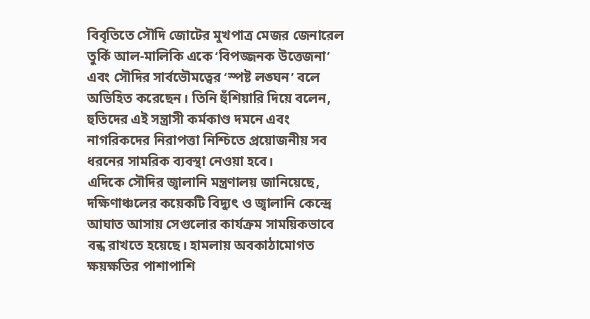বিবৃতিতে সৌদি জোটের মুখপাত্র মেজর জেনারেল তুর্কি আল-মালিকি একে ‘বিপজ্জনক উত্তেজনা’ এবং সৌদির সার্বভৌমত্বের ‘স্পষ্ট লঙ্ঘন’ বলে অভিহিত করেছেন। তিনি হুঁশিয়ারি দিয়ে বলেন, হুতিদের এই সন্ত্রাসী কর্মকাণ্ড দমনে এবং নাগরিকদের নিরাপত্তা নিশ্চিতে প্রয়োজনীয় সব ধরনের সামরিক ব্যবস্থা নেওয়া হবে।
এদিকে সৌদির জ্বালানি মন্ত্রণালয় জানিয়েছে, দক্ষিণাঞ্চলের কয়েকটি বিদ্যুৎ ও জ্বালানি কেন্দ্রে আঘাত আসায় সেগুলোর কার্যক্রম সাময়িকভাবে বন্ধ রাখতে হয়েছে। হামলায় অবকাঠামোগত ক্ষয়ক্ষতির পাশাপাশি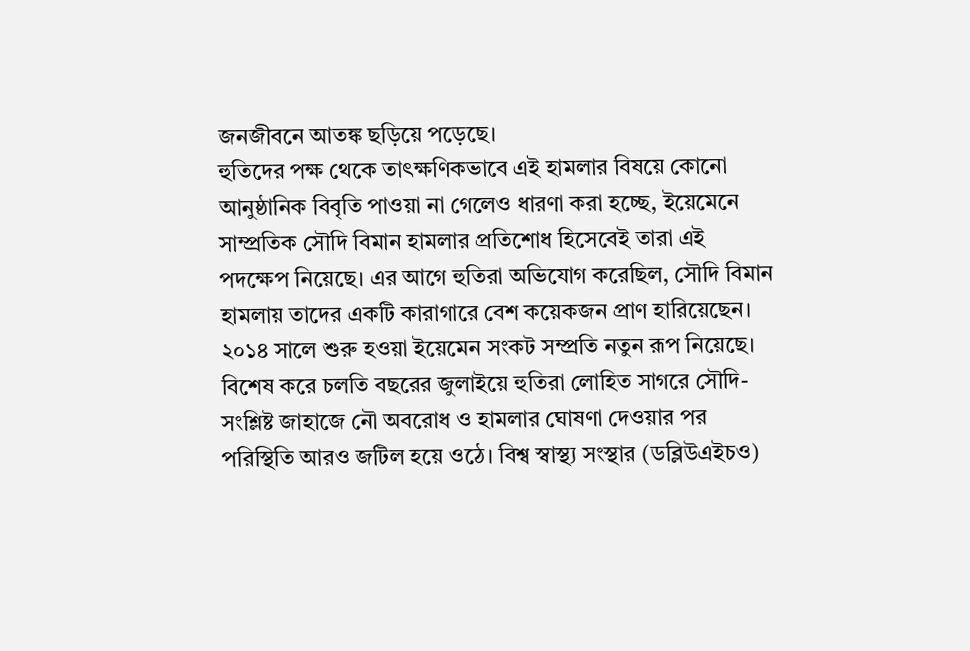জনজীবনে আতঙ্ক ছড়িয়ে পড়েছে।
হুতিদের পক্ষ থেকে তাৎক্ষণিকভাবে এই হামলার বিষয়ে কোনো আনুষ্ঠানিক বিবৃতি পাওয়া না গেলেও ধারণা করা হচ্ছে, ইয়েমেনে সাম্প্রতিক সৌদি বিমান হামলার প্রতিশোধ হিসেবেই তারা এই পদক্ষেপ নিয়েছে। এর আগে হুতিরা অভিযোগ করেছিল, সৌদি বিমান হামলায় তাদের একটি কারাগারে বেশ কয়েকজন প্রাণ হারিয়েছেন।
২০১৪ সালে শুরু হওয়া ইয়েমেন সংকট সম্প্রতি নতুন রূপ নিয়েছে। বিশেষ করে চলতি বছরের জুলাইয়ে হুতিরা লোহিত সাগরে সৌদি-সংশ্লিষ্ট জাহাজে নৌ অবরোধ ও হামলার ঘোষণা দেওয়ার পর পরিস্থিতি আরও জটিল হয়ে ওঠে। বিশ্ব স্বাস্থ্য সংস্থার (ডব্লিউএইচও)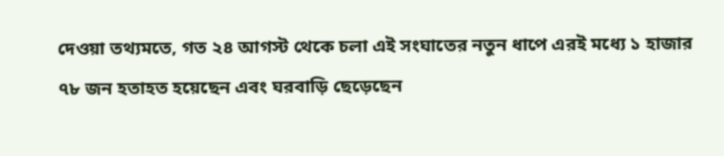দেওয়া তথ্যমতে, গত ২৪ আগস্ট থেকে চলা এই সংঘাতের নতুন ধাপে এরই মধ্যে ১ হাজার ৭৮ জন হতাহত হয়েছেন এবং ঘরবাড়ি ছেড়েছেন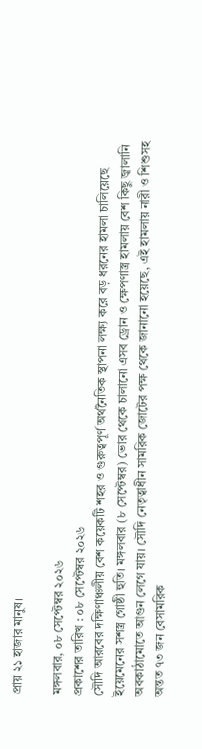প্রায় ২১ হাজার মানুষ।

মঙ্গলবার, ০৮ সেপ্টেম্বর ২০২৬
প্রকাশের তারিখ : ০৮ সেপ্টেম্বর ২০২৬
সৌদি আরবের দক্ষিণাঞ্চলীয় বেশ কয়েকটি শহর ও গুরুত্বপূর্ণ অর্থনৈতিক স্থাপনা লক্ষ্য করে বড় ধরনের হামলা চালিয়েছে ইয়েমেনের সশস্ত্র গোষ্ঠী হুতি। মঙ্গলবার (৮ সেপ্টেম্বর) ভোর থেকে চালানো এসব ড্রোন ও ক্ষেপণাস্ত্র হামলায় বেশ কিছু জ্বালানি অবকাঠামোতে আগুন লেগে যায়। সৌদি নেতৃত্বাধীন সামরিক জোটের পক্ষ থেকে জানানো হয়েছে, এই হামলায় নারী ও শিশুসহ অন্তত ৭৩ জন বেসামরিক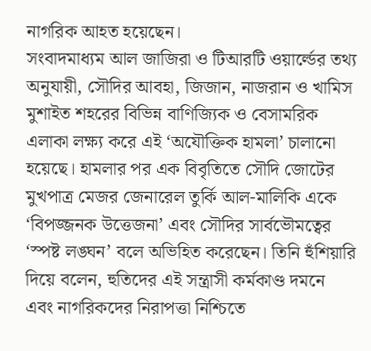নাগরিক আহত হয়েছেন।
সংবাদমাধ্যম আল জাজিরা ও টিআরটি ওয়ার্ল্ডের তথ্য অনুযায়ী, সৌদির আবহা, জিজান, নাজরান ও খামিস মুশাইত শহরের বিভিন্ন বাণিজ্যিক ও বেসামরিক এলাকা লক্ষ্য করে এই ‘অযৌক্তিক হামলা’ চালানো হয়েছে। হামলার পর এক বিবৃতিতে সৌদি জোটের মুখপাত্র মেজর জেনারেল তুর্কি আল-মালিকি একে ‘বিপজ্জনক উত্তেজনা’ এবং সৌদির সার্বভৌমত্বের ‘স্পষ্ট লঙ্ঘন’ বলে অভিহিত করেছেন। তিনি হুঁশিয়ারি দিয়ে বলেন, হুতিদের এই সন্ত্রাসী কর্মকাণ্ড দমনে এবং নাগরিকদের নিরাপত্তা নিশ্চিতে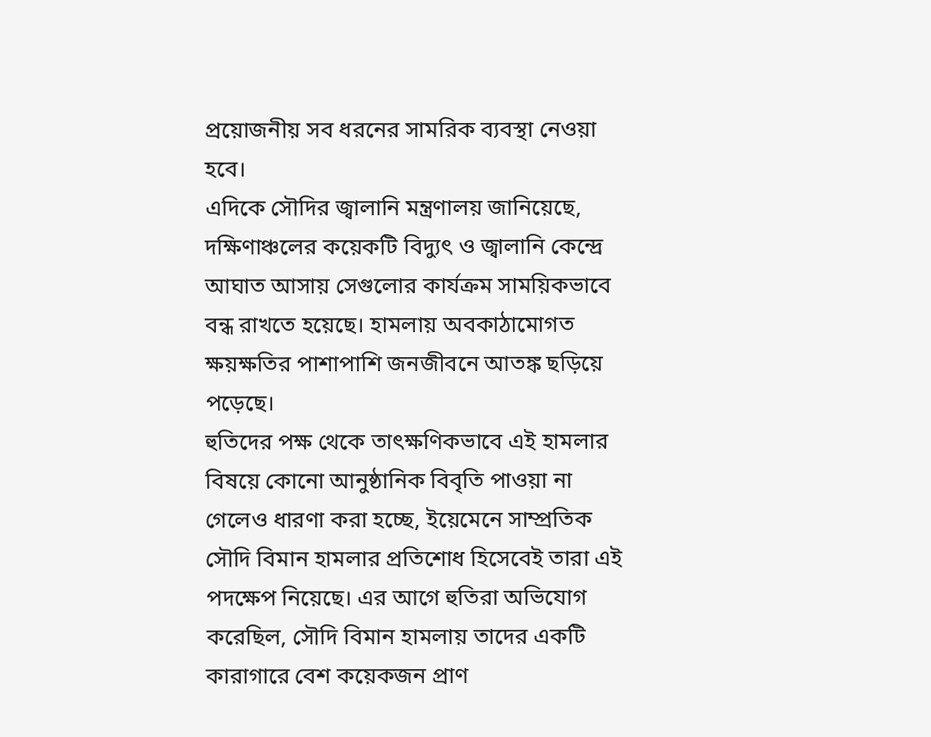প্রয়োজনীয় সব ধরনের সামরিক ব্যবস্থা নেওয়া হবে।
এদিকে সৌদির জ্বালানি মন্ত্রণালয় জানিয়েছে, দক্ষিণাঞ্চলের কয়েকটি বিদ্যুৎ ও জ্বালানি কেন্দ্রে আঘাত আসায় সেগুলোর কার্যক্রম সাময়িকভাবে বন্ধ রাখতে হয়েছে। হামলায় অবকাঠামোগত ক্ষয়ক্ষতির পাশাপাশি জনজীবনে আতঙ্ক ছড়িয়ে পড়েছে।
হুতিদের পক্ষ থেকে তাৎক্ষণিকভাবে এই হামলার বিষয়ে কোনো আনুষ্ঠানিক বিবৃতি পাওয়া না গেলেও ধারণা করা হচ্ছে, ইয়েমেনে সাম্প্রতিক সৌদি বিমান হামলার প্রতিশোধ হিসেবেই তারা এই পদক্ষেপ নিয়েছে। এর আগে হুতিরা অভিযোগ করেছিল, সৌদি বিমান হামলায় তাদের একটি কারাগারে বেশ কয়েকজন প্রাণ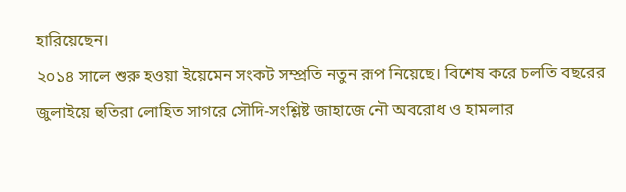হারিয়েছেন।
২০১৪ সালে শুরু হওয়া ইয়েমেন সংকট সম্প্রতি নতুন রূপ নিয়েছে। বিশেষ করে চলতি বছরের জুলাইয়ে হুতিরা লোহিত সাগরে সৌদি-সংশ্লিষ্ট জাহাজে নৌ অবরোধ ও হামলার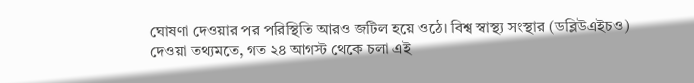ঘোষণা দেওয়ার পর পরিস্থিতি আরও জটিল হয়ে ওঠে। বিশ্ব স্বাস্থ্য সংস্থার (ডব্লিউএইচও) দেওয়া তথ্যমতে, গত ২৪ আগস্ট থেকে চলা এই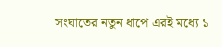সংঘাতের নতুন ধাপে এরই মধ্যে ১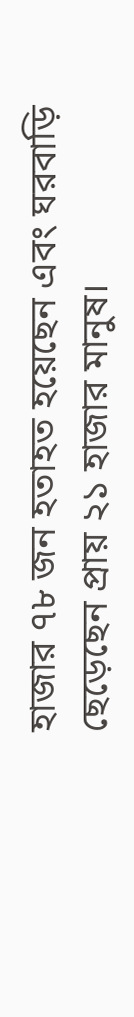হাজার ৭৮ জন হতাহত হয়েছেন এবং ঘরবাড়ি ছেড়েছেন প্রায় ২১ হাজার মানুষ।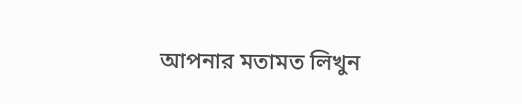আপনার মতামত লিখুন